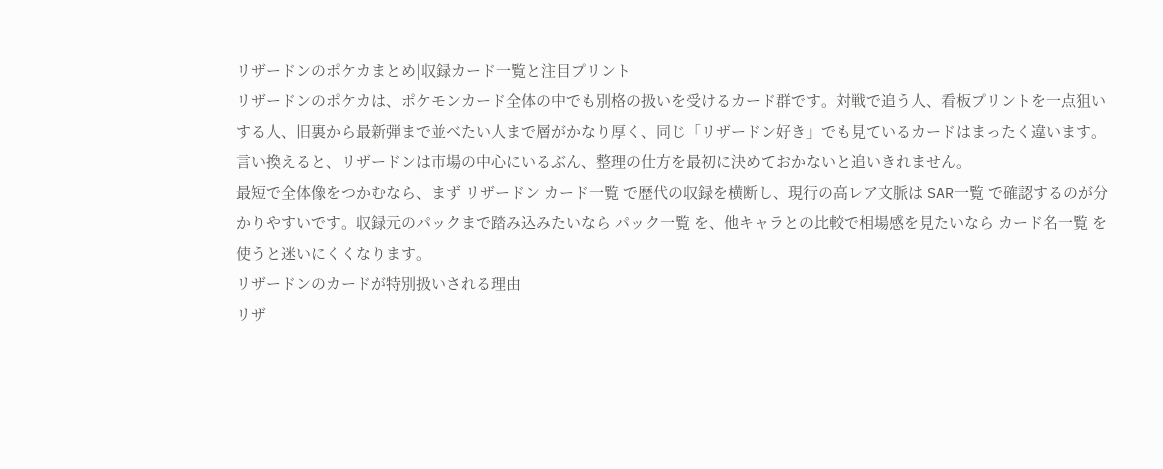リザードンのポケカまとめ|収録カード一覧と注目プリント
リザードンのポケカは、ポケモンカード全体の中でも別格の扱いを受けるカード群です。対戦で追う人、看板プリントを一点狙いする人、旧裏から最新弾まで並べたい人まで層がかなり厚く、同じ「リザードン好き」でも見ているカードはまったく違います。言い換えると、リザードンは市場の中心にいるぶん、整理の仕方を最初に決めておかないと追いきれません。
最短で全体像をつかむなら、まず リザードン カード一覧 で歴代の収録を横断し、現行の高レア文脈は SAR一覧 で確認するのが分かりやすいです。収録元のパックまで踏み込みたいなら パック一覧 を、他キャラとの比較で相場感を見たいなら カード名一覧 を使うと迷いにくくなります。
リザードンのカードが特別扱いされる理由
リザ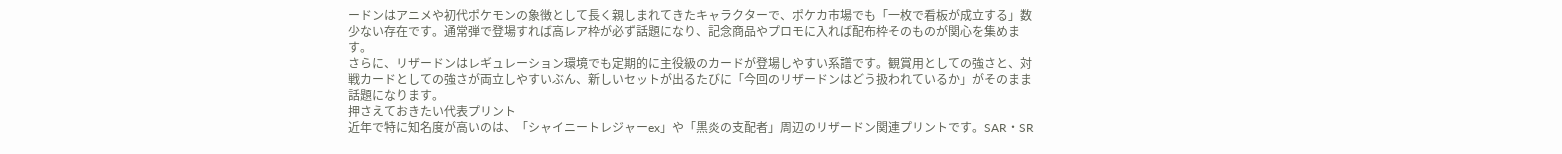ードンはアニメや初代ポケモンの象徴として長く親しまれてきたキャラクターで、ポケカ市場でも「一枚で看板が成立する」数少ない存在です。通常弾で登場すれば高レア枠が必ず話題になり、記念商品やプロモに入れば配布枠そのものが関心を集めます。
さらに、リザードンはレギュレーション環境でも定期的に主役級のカードが登場しやすい系譜です。観賞用としての強さと、対戦カードとしての強さが両立しやすいぶん、新しいセットが出るたびに「今回のリザードンはどう扱われているか」がそのまま話題になります。
押さえておきたい代表プリント
近年で特に知名度が高いのは、「シャイニートレジャーex」や「黒炎の支配者」周辺のリザードン関連プリントです。SAR・SR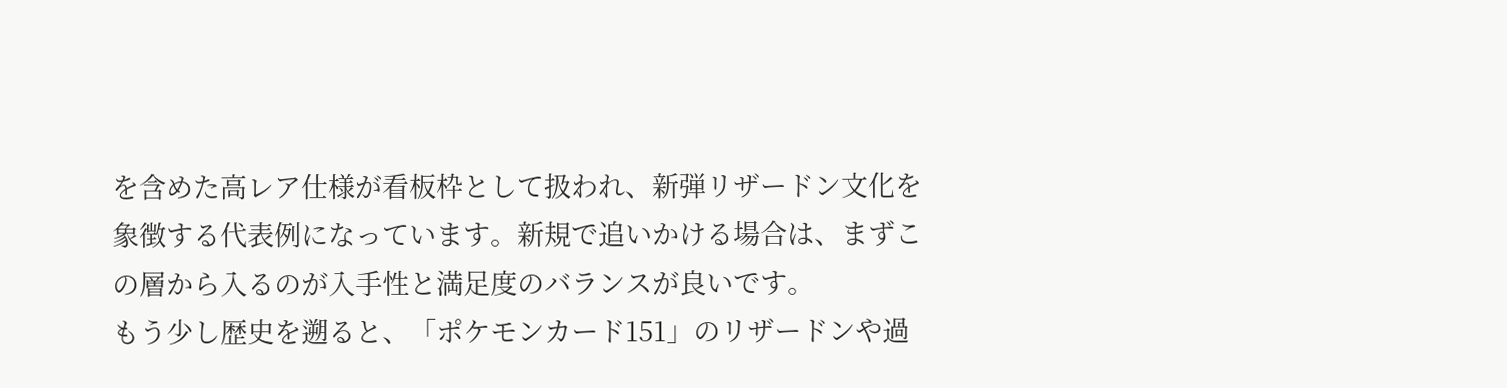を含めた高レア仕様が看板枠として扱われ、新弾リザードン文化を象徴する代表例になっています。新規で追いかける場合は、まずこの層から入るのが入手性と満足度のバランスが良いです。
もう少し歴史を遡ると、「ポケモンカード151」のリザードンや過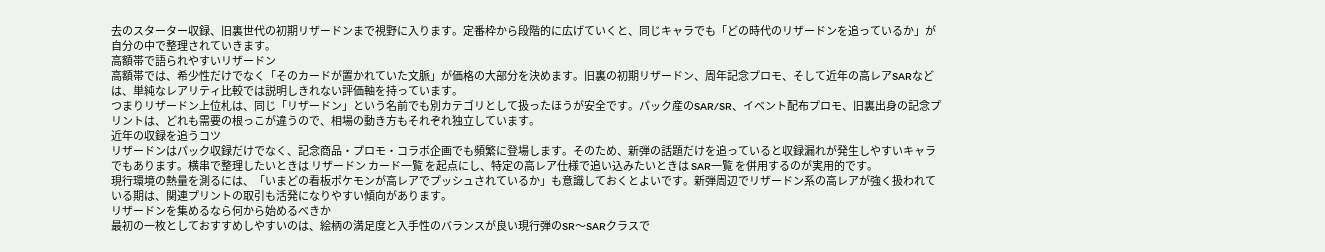去のスターター収録、旧裏世代の初期リザードンまで視野に入ります。定番枠から段階的に広げていくと、同じキャラでも「どの時代のリザードンを追っているか」が自分の中で整理されていきます。
高額帯で語られやすいリザードン
高額帯では、希少性だけでなく「そのカードが置かれていた文脈」が価格の大部分を決めます。旧裏の初期リザードン、周年記念プロモ、そして近年の高レアSARなどは、単純なレアリティ比較では説明しきれない評価軸を持っています。
つまりリザードン上位札は、同じ「リザードン」という名前でも別カテゴリとして扱ったほうが安全です。パック産のSAR/SR、イベント配布プロモ、旧裏出身の記念プリントは、どれも需要の根っこが違うので、相場の動き方もそれぞれ独立しています。
近年の収録を追うコツ
リザードンはパック収録だけでなく、記念商品・プロモ・コラボ企画でも頻繁に登場します。そのため、新弾の話題だけを追っていると収録漏れが発生しやすいキャラでもあります。横串で整理したいときは リザードン カード一覧 を起点にし、特定の高レア仕様で追い込みたいときは SAR一覧 を併用するのが実用的です。
現行環境の熱量を測るには、「いまどの看板ポケモンが高レアでプッシュされているか」も意識しておくとよいです。新弾周辺でリザードン系の高レアが強く扱われている期は、関連プリントの取引も活発になりやすい傾向があります。
リザードンを集めるなら何から始めるべきか
最初の一枚としておすすめしやすいのは、絵柄の満足度と入手性のバランスが良い現行弾のSR〜SARクラスで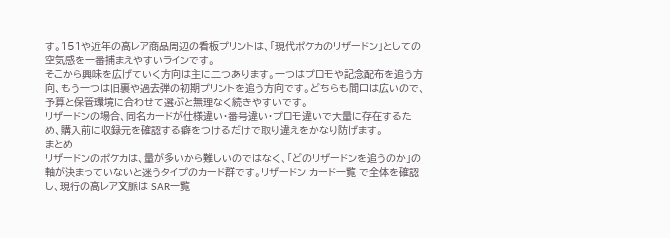す。151や近年の高レア商品周辺の看板プリントは、「現代ポケカのリザードン」としての空気感を一番捕まえやすいラインです。
そこから興味を広げていく方向は主に二つあります。一つはプロモや記念配布を追う方向、もう一つは旧裏や過去弾の初期プリントを追う方向です。どちらも間口は広いので、予算と保管環境に合わせて選ぶと無理なく続きやすいです。
リザードンの場合、同名カードが仕様違い・番号違い・プロモ違いで大量に存在するため、購入前に収録元を確認する癖をつけるだけで取り違えをかなり防げます。
まとめ
リザードンのポケカは、量が多いから難しいのではなく、「どのリザードンを追うのか」の軸が決まっていないと迷うタイプのカード群です。リザードン カード一覧 で全体を確認し、現行の高レア文脈は SAR一覧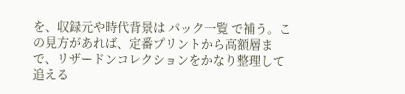を、収録元や時代背景は パック一覧 で補う。この見方があれば、定番プリントから高額層まで、リザードンコレクションをかなり整理して追える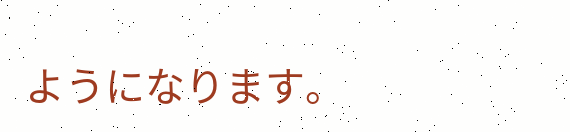ようになります。